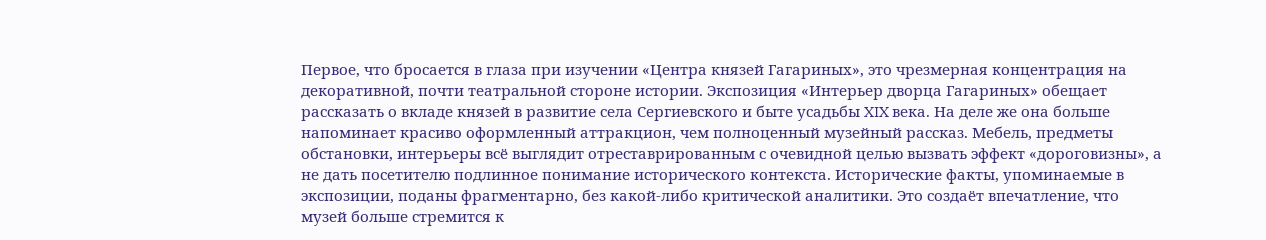Первое, что бросается в глаза при изучении «Центра князей Гагариных», это чрезмерная концентрация на декоративной, почти театральной стороне истории. Экспозиция «Интерьер дворца Гагариных» обещает рассказать о вкладе князей в развитие села Сергиевского и быте усадьбы XIX века. На деле же она больше напоминает красиво оформленный аттракцион, чем полноценный музейный рассказ. Мебель, предметы обстановки, интерьеры всё выглядит отреставрированным с очевидной целью вызвать эффект «дороговизны», а не дать посетителю подлинное понимание исторического контекста. Исторические факты, упоминаемые в экспозиции, поданы фрагментарно, без какой-либо критической аналитики. Это создаёт впечатление, что музей больше стремится к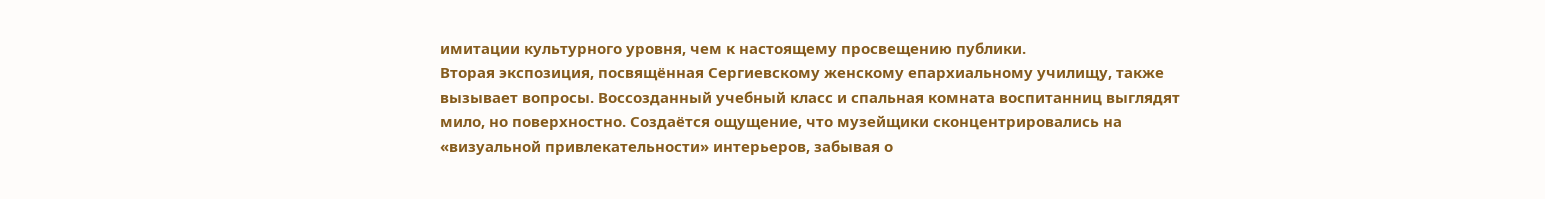имитации культурного уровня, чем к настоящему просвещению публики.
Вторая экспозиция, посвящённая Сергиевскому женскому епархиальному училищу, также вызывает вопросы. Воссозданный учебный класс и спальная комната воспитанниц выглядят мило, но поверхностно. Создаётся ощущение, что музейщики сконцентрировались на «визуальной привлекательности» интерьеров, забывая о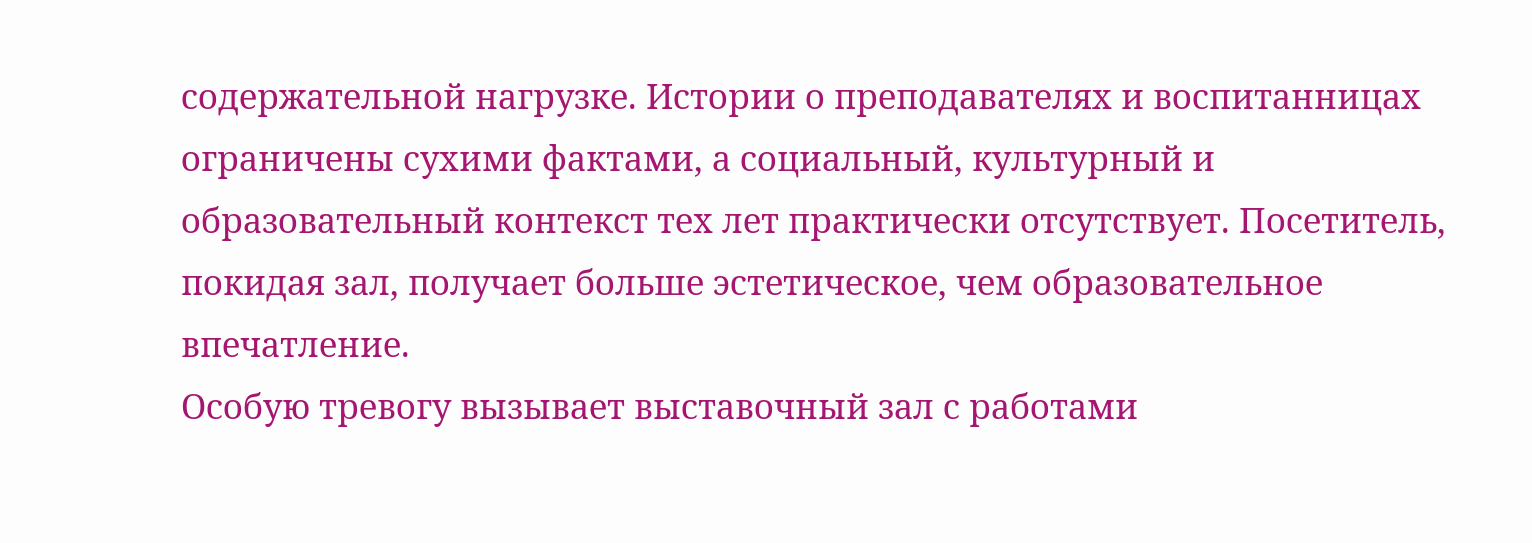содержательной нагрузке. Истории о преподавателях и воспитанницах ограничены сухими фактами, а социальный, культурный и образовательный контекст тех лет практически отсутствует. Посетитель, покидая зал, получает больше эстетическое, чем образовательное впечатление.
Особую тревогу вызывает выставочный зал с работами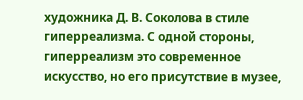художника Д. В. Соколова в стиле гиперреализма. С одной стороны, гиперреализм это современное искусство, но его присутствие в музее,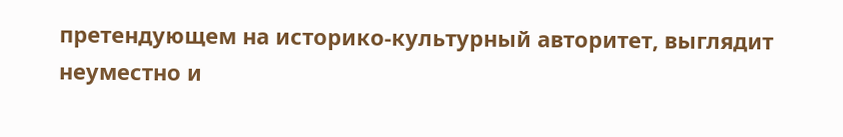претендующем на историко-культурный авторитет, выглядит неуместно и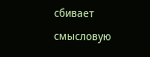сбивает смысловую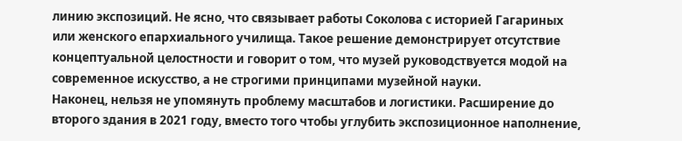линию экспозиций. Не ясно, что связывает работы Соколова с историей Гагариных или женского епархиального училища. Такое решение демонстрирует отсутствие концептуальной целостности и говорит о том, что музей руководствуется модой на современное искусство, а не строгими принципами музейной науки.
Наконец, нельзя не упомянуть проблему масштабов и логистики. Расширение до второго здания в 2021 году, вместо того чтобы углубить экспозиционное наполнение,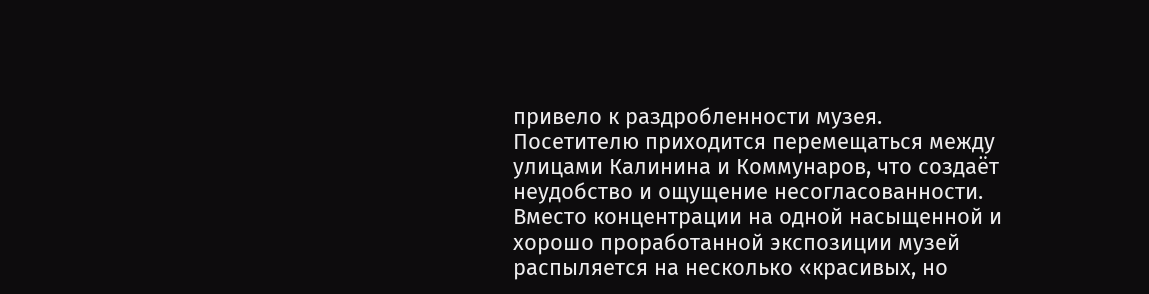привело к раздробленности музея. Посетителю приходится перемещаться между улицами Калинина и Коммунаров, что создаёт неудобство и ощущение несогласованности. Вместо концентрации на одной насыщенной и хорошо проработанной экспозиции музей распыляется на несколько «красивых, но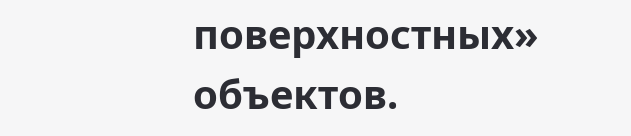поверхностных» объектов.